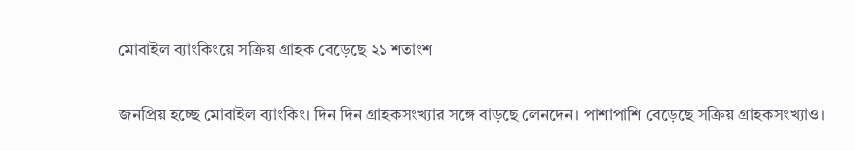মোবাইল ব্যাংকিংয়ে সক্রিয় গ্রাহক বেড়েছে ২১ শতাংশ

জনপ্রিয় হচ্ছে মোবাইল ব্যাংকিং। দিন দিন গ্রাহকসংখ্যার সঙ্গে বাড়ছে লেনদেন। পাশাপাশি বেড়েছে সক্রিয় গ্রাহকসংখ্যাও।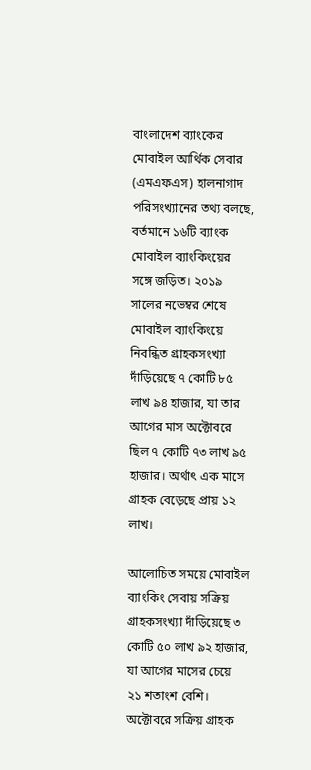বাংলাদেশ ব্যাংকের মোবাইল আর্থিক সেবার (এমএফএস) হালনাগাদ পরিসংখ্যানের তথ্য বলছে, বর্তমানে ১৬টি ব্যাংক মোবাইল ব্যাংকিংয়ের সঙ্গে জড়িত। ২০১৯ সালের নভেম্বর শেষে মোবাইল ব্যাংকিংয়ে নিবন্ধিত গ্রাহকসংখ্যা দাঁড়িয়েছে ৭ কোটি ৮৫ লাখ ৯৪ হাজার, যা তার আগের মাস অক্টোবরে ছিল ৭ কোটি ৭৩ লাখ ৯৫ হাজার। অর্থাৎ এক মাসে গ্রাহক বেড়েছে প্রায় ১২ লাখ।

আলোচিত সময়ে মোবাইল ব্যাংকিং সেবায় সক্রিয় গ্রাহকসংখ্যা দাঁড়িয়েছে ৩ কোটি ৫০ লাখ ৯২ হাজার, যা আগের মাসের চেয়ে ২১ শতাংশ বেশি। অক্টোবরে সক্রিয় গ্রাহক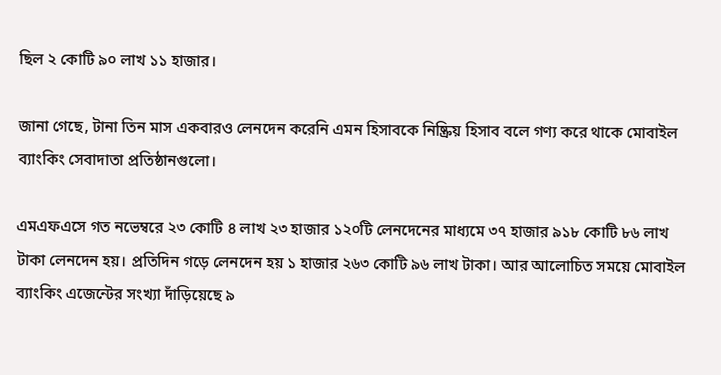ছিল ২ কোটি ৯০ লাখ ১১ হাজার।

জানা গেছে, টানা তিন মাস একবারও লেনদেন করেনি এমন হিসাবকে নিষ্ক্রিয় হিসাব বলে গণ্য করে থাকে মোবাইল ব্যাংকিং সেবাদাতা প্রতিষ্ঠানগুলো।

এমএফএসে গত নভেম্বরে ২৩ কোটি ৪ লাখ ২৩ হাজার ১২০টি লেনদেনের মাধ্যমে ৩৭ হাজার ৯১৮ কোটি ৮৬ লাখ টাকা লেনদেন হয়। প্রতিদিন গড়ে লেনদেন হয় ১ হাজার ২৬৩ কোটি ৯৬ লাখ টাকা। আর আলোচিত সময়ে মোবাইল ব্যাংকিং এজেন্টের সংখ্যা দাঁড়িয়েছে ৯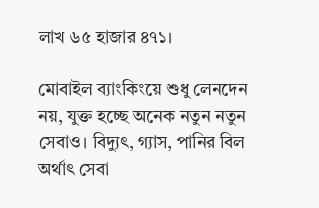লাখ ৬৫ হাজার ৪৭১।

মোবাইল ব্যাংকিংয়ে শুধু লেনদেন নয়, যুক্ত হচ্ছে অনেক নতুন নতুন সেবাও। বিদ্যুৎ, গ্যাস, পানির বিল অর্থাৎ সেবা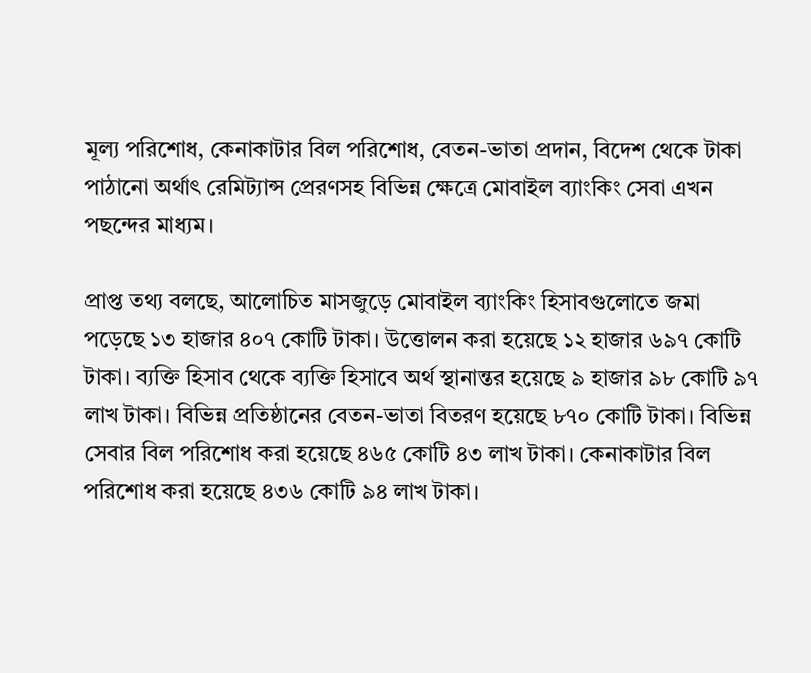মূল্য পরিশোধ, কেনাকাটার বিল পরিশোধ, বেতন-ভাতা প্রদান, বিদেশ থেকে টাকা পাঠানো অর্থাৎ রেমিট্যান্স প্রেরণসহ বিভিন্ন ক্ষেত্রে মোবাইল ব্যাংকিং সেবা এখন পছন্দের মাধ্যম।

প্রাপ্ত তথ্য বলছে, আলোচিত মাসজুড়ে মোবাইল ব্যাংকিং হিসাবগুলোতে জমা পড়েছে ১৩ হাজার ৪০৭ কোটি টাকা। উত্তোলন করা হয়েছে ১২ হাজার ৬৯৭ কোটি টাকা। ব্যক্তি হিসাব থেকে ব্যক্তি হিসাবে অর্থ স্থানান্তর হয়েছে ৯ হাজার ৯৮ কোটি ৯৭ লাখ টাকা। বিভিন্ন প্রতিষ্ঠানের বেতন-ভাতা বিতরণ হয়েছে ৮৭০ কোটি টাকা। বিভিন্ন সেবার বিল পরিশোধ করা হয়েছে ৪৬৫ কোটি ৪৩ লাখ টাকা। কেনাকাটার বিল পরিশোধ করা হয়েছে ৪৩৬ কোটি ৯৪ লাখ টাকা।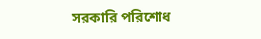সরকারি পরিশোধ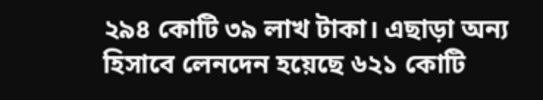২৯৪ কোটি ৩৯ লাখ টাকা। এছাড়া অন্য হিসাবে লেনদেন হয়েছে ৬২১ কোটি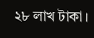২৮ লাখ টাকা।